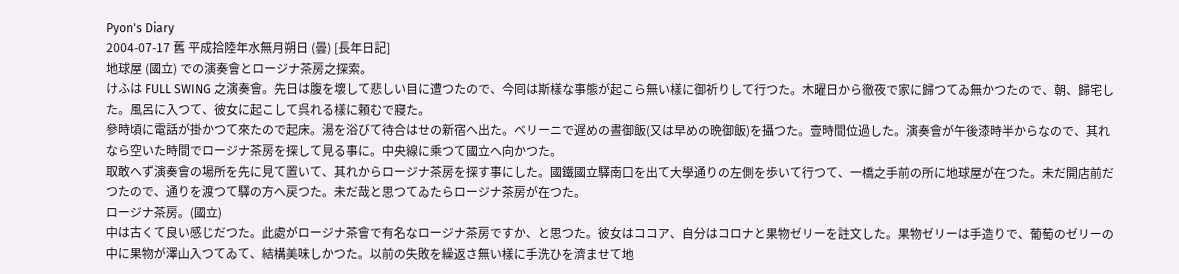Pyon's Diary
2004-07-17 舊 平成拾陸年水無月朔日 (曇) [長年日記]
地球屋 (國立) での演奏會とロージナ茶房之探索。
けふは FULL SWING 之演奏會。先日は腹を壞して悲しい目に遭つたので、今囘は斯樣な事態が起こら無い樣に御祈りして行つた。木曜日から徹夜で家に歸つてゐ無かつたので、朝、歸宅した。風呂に入つて、彼女に起こして呉れる樣に頼むで寢た。
參時頃に電話が掛かつて來たので起床。湯を浴びて待合はせの新宿へ出た。ベリーニで遅めの晝御飯(又は早めの晩御飯)を攝つた。壹時間位過した。演奏會が午後漆時半からなので、其れなら空いた時間でロージナ茶房を探して見る事に。中央線に乘つて國立へ向かつた。
取敢へず演奏會の場所を先に見て置いて、其れからロージナ茶房を探す事にした。國鐵國立驛南口を出て大學通りの左側を歩いて行つて、一橋之手前の所に地球屋が在つた。未だ開店前だつたので、通りを渡つて驛の方へ戻つた。未だ哉と思つてゐたらロージナ茶房が在つた。
ロージナ茶房。(國立)
中は古くて良い感じだつた。此處がロージナ茶會で有名なロージナ茶房ですか、と思つた。彼女はココア、自分はコロナと果物ゼリーを註文した。果物ゼリーは手造りで、葡萄のゼリーの中に果物が澤山入つてゐて、結構美味しかつた。以前の失敗を繰返さ無い樣に手洗ひを濟ませて地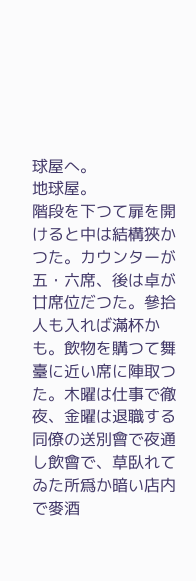球屋へ。
地球屋。
階段を下つて扉を開けると中は結構狹かつた。カウンターが五・六席、後は卓が廿席位だつた。參拾人も入れば滿杯かも。飲物を購つて舞臺に近い席に陣取つた。木曜は仕事で徹夜、金曜は退職する同僚の送別會で夜通し飲會で、草臥れてゐた所爲か暗い店内で麥酒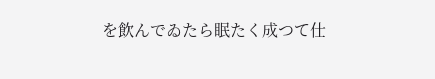を飲んでゐたら眠たく成つて仕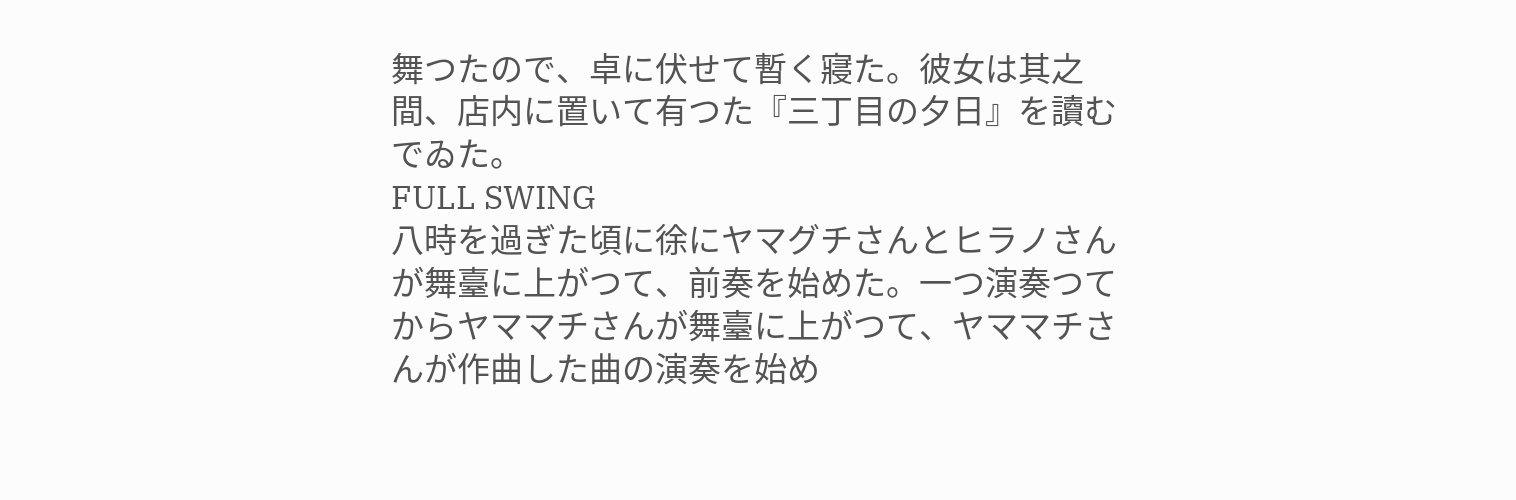舞つたので、卓に伏せて暫く寢た。彼女は其之間、店内に置いて有つた『三丁目の夕日』を讀むでゐた。
FULL SWING
八時を過ぎた頃に徐にヤマグチさんとヒラノさんが舞臺に上がつて、前奏を始めた。一つ演奏つてからヤママチさんが舞臺に上がつて、ヤママチさんが作曲した曲の演奏を始め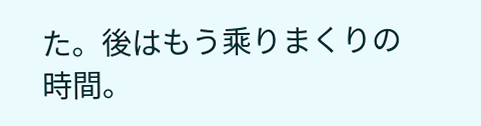た。後はもう乘りまくりの時間。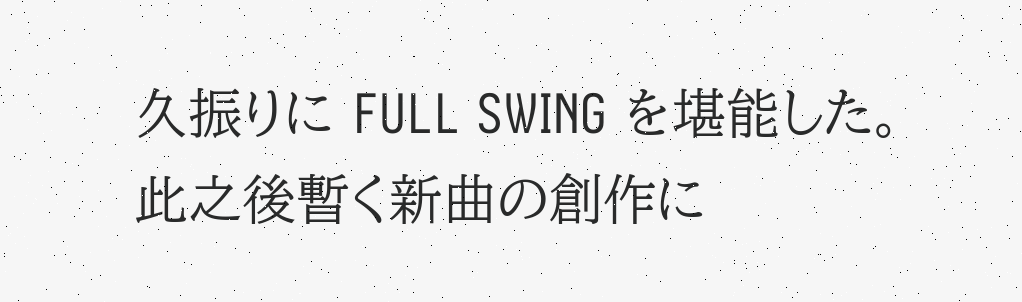久振りに FULL SWING を堪能した。
此之後暫く新曲の創作に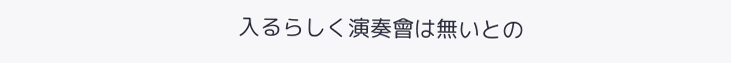入るらしく演奏會は無いとの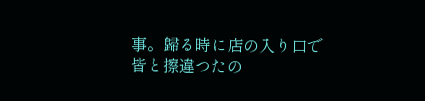事。歸る時に店の入り口で皆と擦違つたの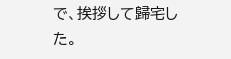で、挨拶して歸宅した。